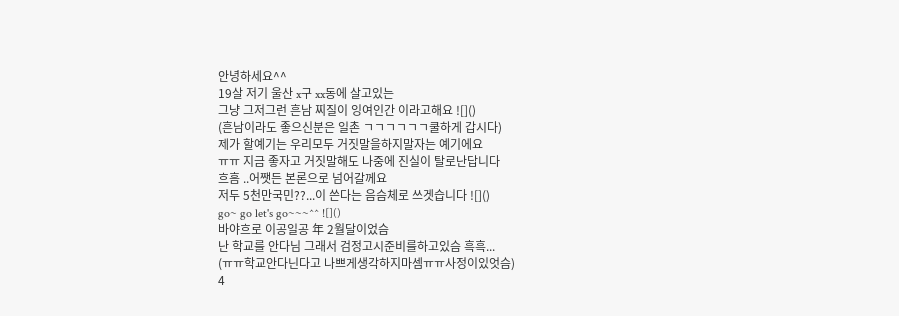안녕하세요^^
19살 저기 울산 x구 xx동에 살고있는
그냥 그저그런 흔남 찌질이 잉여인간 이라고해요 ![]()
(흔남이라도 좋으신분은 일촌 ㄱㄱㄱㄱㄱㄱ쿨하게 갑시다)
제가 할예기는 우리모두 거짓말을하지말자는 예기에요
ㅠㅠ 지금 좋자고 거짓말해도 나중에 진실이 탈로난답니다
흐흠 ..어쨋든 본론으로 넘어갈께요
저두 5천만국민??...이 쓴다는 음슴체로 쓰겟습니다 ![]()
go~ go let's go~~~^^ ![]()
바야흐로 이공일공 年 2월달이었슴
난 학교를 안다님 그래서 검정고시준비를하고있슴 흑흑...
(ㅠㅠ학교안다닌다고 나쁘게생각하지마셈ㅠㅠ사정이있엇슴)
4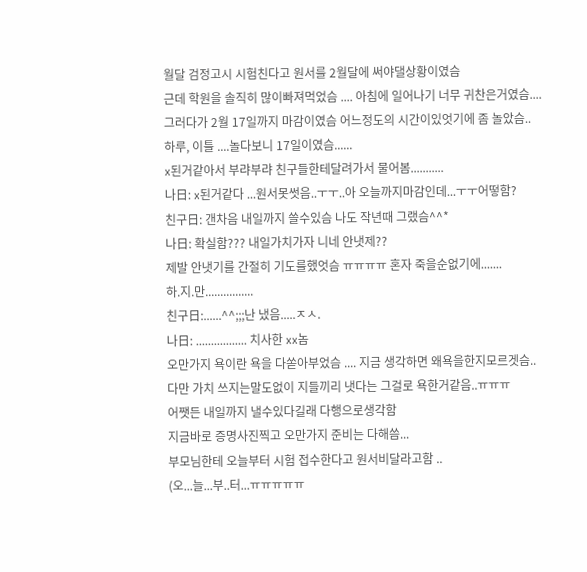월달 검정고시 시험친다고 원서를 2월달에 써야댈상황이였슴
근데 학원을 솔직히 많이빠져먹었슴 .... 아침에 일어나기 너무 귀찬은거였슴....
그러다가 2월 17일까지 마감이였슴 어느정도의 시간이있엇기에 좀 놀았슴..
하루, 이틀 ....놀다보니 17일이였슴......
x된거같아서 부랴부랴 친구들한테달려가서 물어봄...........
나日: x된거같다 ...원서못썻음..ㅜㅜ..아 오늘까지마감인데...ㅜㅜ어떻함?
친구日: 갠차음 내일까지 쓸수있슴 나도 작년때 그랬슴^^*
나日: 확실함??? 내일가치가자 니네 안냇제??
제발 안냇기를 간절히 기도를했엇슴 ㅠㅠㅠㅠ 혼자 죽을순없기에.......
하.지.만................
친구日:......^^;;;난 냈음.....ㅈㅅ.
나日: ................. 치사한 xx놈
오만가지 욕이란 욕을 다쏟아부었슴 .... 지금 생각하면 왜욕을한지모르겟슴..
다만 가치 쓰지는말도없이 지들끼리 냇다는 그걸로 욕한거같음..ㅠㅠㅠ
어쨋든 내일까지 낼수있다길래 다행으로생각함
지금바로 증명사진찍고 오만가지 준비는 다해씀...
부모님한테 오늘부터 시험 접수한다고 원서비달라고함 ..
(오...늘...부..터...ㅠㅠㅠㅠㅠ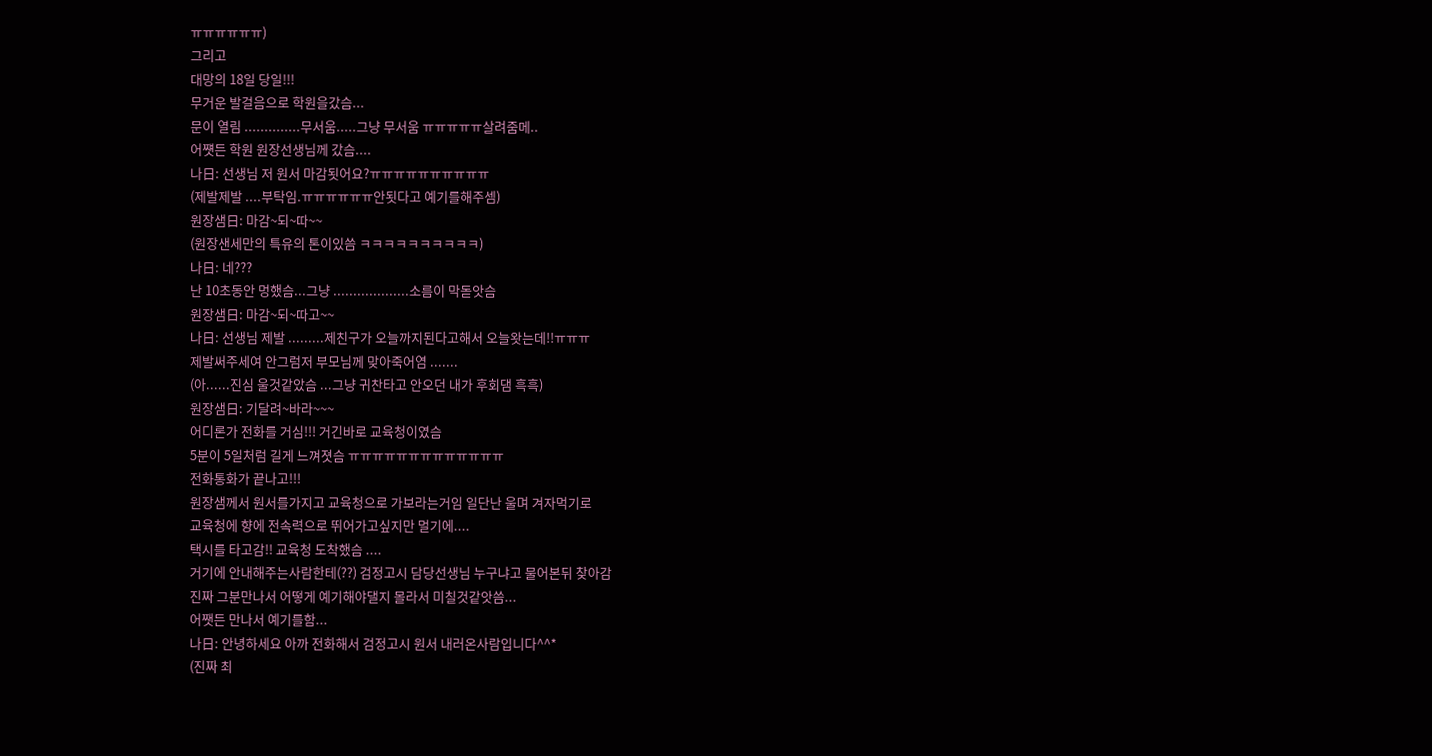ㅠㅠㅠㅠㅠㅠ)
그리고
대망의 18일 당일!!!
무거운 발걸음으로 학원을갔슴...
문이 열림 ..............무서움.....그냥 무서움 ㅠㅠㅠㅠㅠ살려줌메..
어쩃든 학원 원장선생님께 갔슴....
나日: 선생님 저 원서 마감됫어요?ㅠㅠㅠㅠㅠㅠㅠㅠㅠㅠ
(제발제발 ....부탁임.ㅠㅠㅠㅠㅠㅠ안됫다고 예기를해주셈)
원장샘日: 마감~되~따~~
(원장샌세만의 특유의 톤이있씀 ㅋㅋㅋㅋㅋㅋㅋㅋㅋㅋ)
나日: 네???
난 10초동안 멍했슴...그냥 ...................소름이 막돋앗슴
원장샘日: 마감~되~따고~~
나日: 선생님 제발 .........제친구가 오늘까지된다고해서 오늘왓는데!!ㅠㅠㅠ
제발써주세여 안그럼저 부모님께 맞아죽어염 .......
(아......진심 울것같았슴 ...그냥 귀찬타고 안오던 내가 후회댐 흑흑)
원장샘日: 기달려~바라~~~
어디론가 전화를 거심!!! 거긴바로 교육청이였슴
5분이 5일처럼 길게 느껴졋슴 ㅠㅠㅠㅠㅠㅠㅠㅠㅠㅠㅠㅠㅠ
전화통화가 끝나고!!!
원장샘께서 원서를가지고 교육청으로 가보라는거임 일단난 울며 겨자먹기로
교육청에 향에 전속력으로 뛰어가고싶지만 멀기에....
택시를 타고감!! 교육청 도착했슴 ....
거기에 안내해주는사람한테(??) 검정고시 담당선생님 누구냐고 물어본뒤 찾아감
진짜 그분만나서 어떻게 예기해야댈지 몰라서 미칠것같앗씀...
어쨋든 만나서 예기를함...
나日: 안녕하세요 아까 전화해서 검정고시 원서 내러온사람입니다^^*
(진짜 최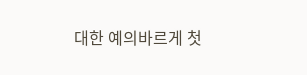대한 예의바르게 첫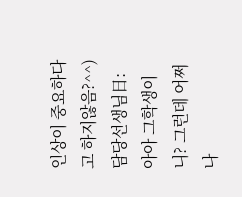인상이 중요하다고 하지않음?^^)
담당선생님日: 아아 그학생이니? 그런데 어쩌나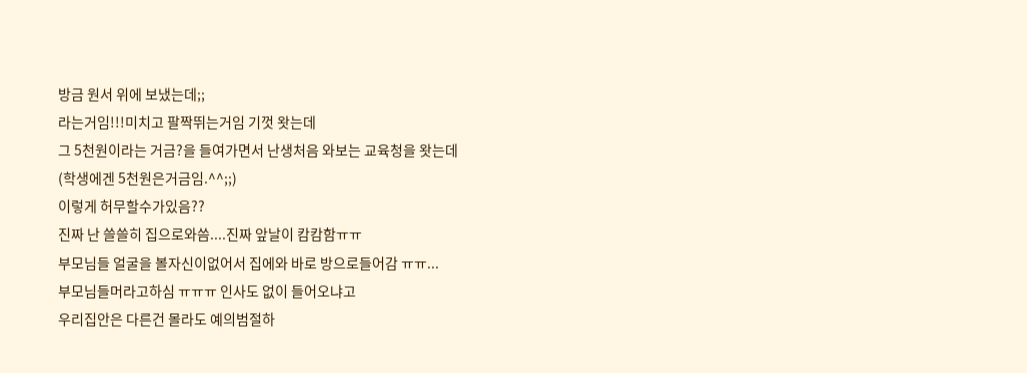방금 원서 위에 보냈는데;;
라는거임!!!미치고 팔짝뛰는거임 기껏 왓는데
그 5천원이라는 거금?을 들여가면서 난생처음 와보는 교육청을 왓는데
(학생에겐 5천원은거금임.^^;;)
이렇게 허무할수가있음??
진짜 난 쓸쓸히 집으로와씀....진짜 앞날이 캄캄함ㅠㅠ
부모님들 얼굴을 볼자신이없어서 집에와 바로 방으로들어감 ㅠㅠ...
부모님들머라고하심 ㅠㅠㅠ 인사도 없이 들어오냐고
우리집안은 다른건 몰라도 예의범절하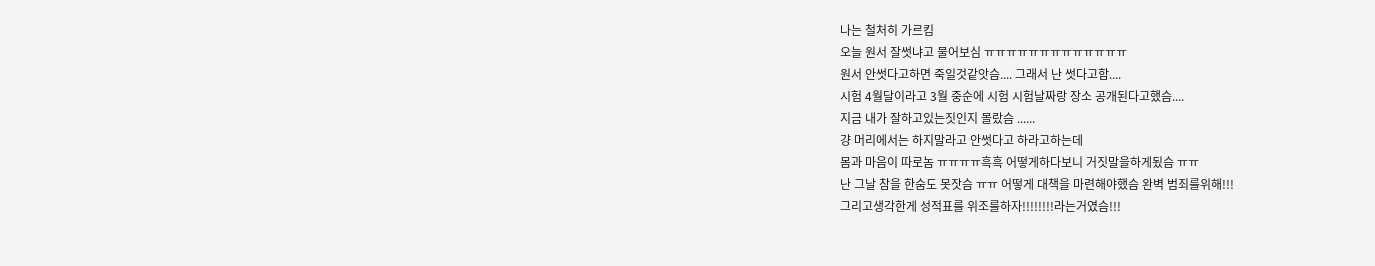나는 철처히 가르킴
오늘 원서 잘썻냐고 물어보심 ㅠㅠㅠㅠㅠㅠㅠㅠㅠㅠㅠㅠㅠ
원서 안썻다고하면 죽일것같앗슴.... 그래서 난 썻다고함....
시험 4월달이라고 3월 중순에 시험 시험날짜랑 장소 공개된다고했슴....
지금 내가 잘하고있는짓인지 몰랐슴 ......
걍 머리에서는 하지말라고 안썻다고 하라고하는데
몸과 마음이 따로놈 ㅠㅠㅠㅠ흑흑 어떻게하다보니 거짓말을하게됬슴 ㅠㅠ
난 그날 참을 한숨도 못잣슴 ㅠㅠ 어떻게 대책을 마련해야했슴 완벽 범죄를위해!!!
그리고생각한게 성적표를 위조를하자!!!!!!!!라는거였슴!!!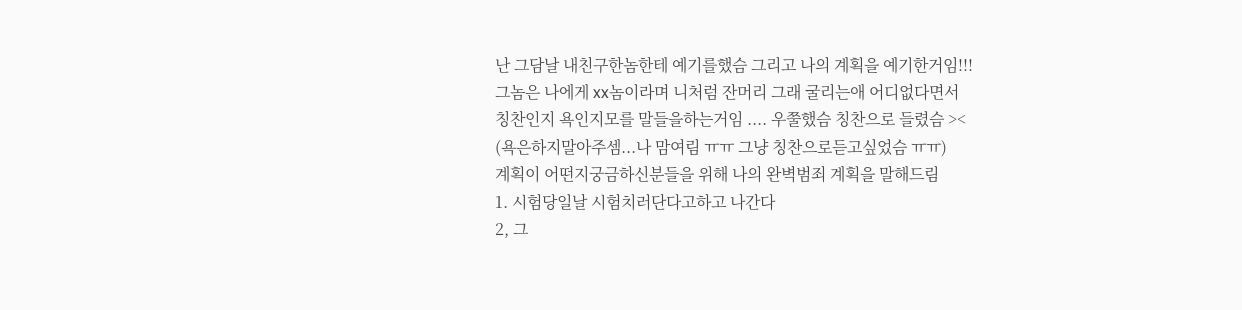난 그담날 내친구한놈한테 예기를했슴 그리고 나의 계획을 예기한거임!!!
그놈은 나에게 xx놈이라며 니처럼 잔머리 그래 굴리는애 어디없다면서
칭찬인지 욕인지모를 말들을하는거임 .... 우쭐했슴 칭찬으로 들렸슴 ><
(욕은하지말아주셈...나 맘여림 ㅠㅠ 그냥 칭찬으로듣고싶었슴 ㅠㅠ)
계획이 어떤지궁금하신분들을 위해 나의 완벽범죄 계획을 말해드림
1. 시험당일날 시험치러단다고하고 나간다
2, 그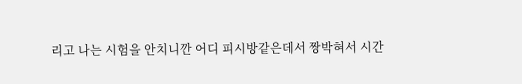리고 나는 시험을 안치니깐 어디 피시방같은데서 짱박혀서 시간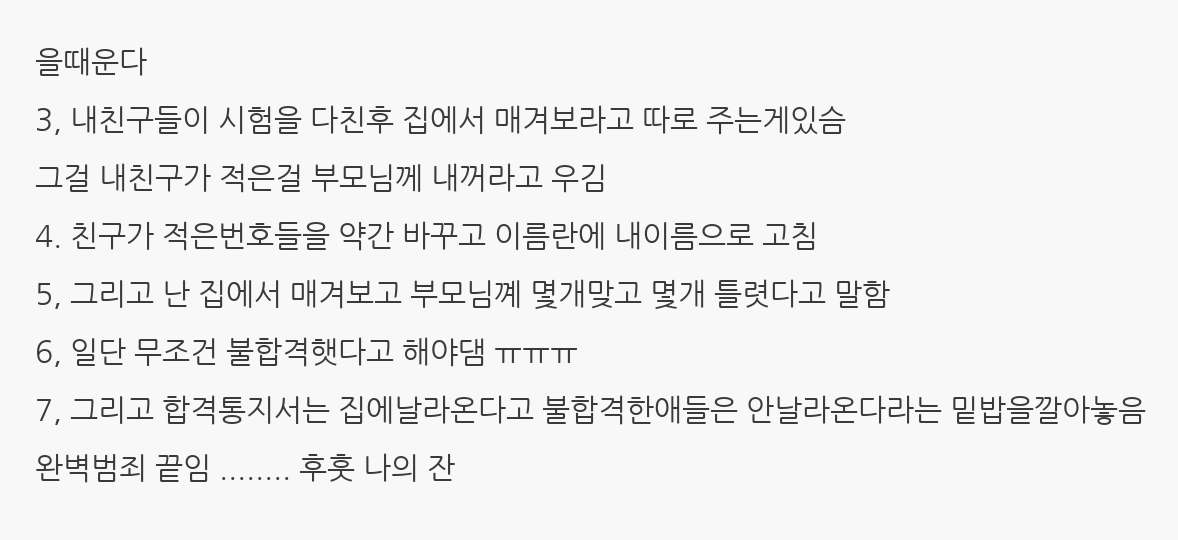을때운다
3, 내친구들이 시험을 다친후 집에서 매겨보라고 따로 주는게있슴
그걸 내친구가 적은걸 부모님께 내꺼라고 우김
4. 친구가 적은번호들을 약간 바꾸고 이름란에 내이름으로 고침
5, 그리고 난 집에서 매겨보고 부모님꼐 몇개맞고 몇개 틀렷다고 말함
6, 일단 무조건 불합격햇다고 해야댐 ㅠㅠㅠ
7, 그리고 합격통지서는 집에날라온다고 불합격한애들은 안날라온다라는 밑밥을깔아놓음
완벽범죄 끝임 ........ 후훗 나의 잔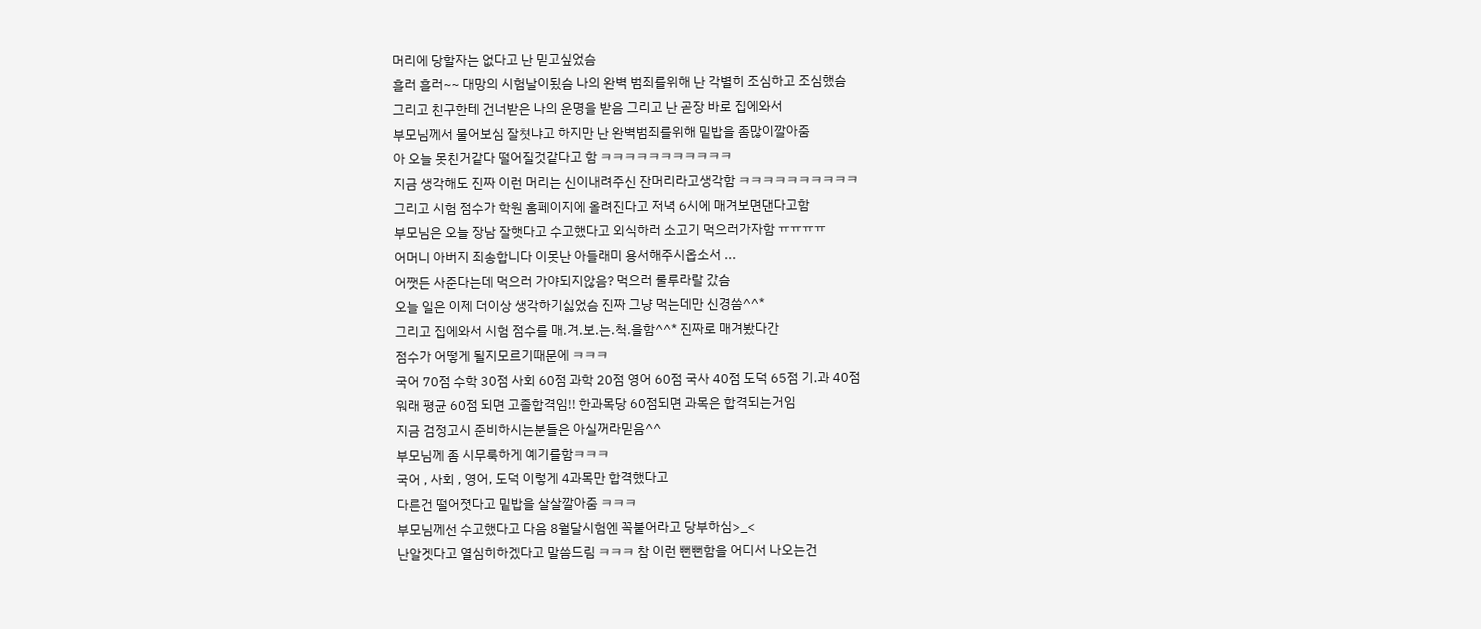머리에 당할자는 없다고 난 믿고싶었슴
흘러 흘러~~ 대망의 시험날이됬슴 나의 완벽 범죄를위해 난 각별히 조심하고 조심했슴
그리고 친구한테 건너받은 나의 운명을 받음 그리고 난 곧장 바로 집에와서
부모님께서 물어보심 잘쳣냐고 하지만 난 완벽범죄를위해 밑밥을 좀많이깔아줌
아 오늘 못친거같다 떨어질것같다고 함 ㅋㅋㅋㅋㅋㅋㅋㅋㅋㅋㅋ
지금 생각해도 진짜 이런 머리는 신이내려주신 잔머리라고생각함 ㅋㅋㅋㅋㅋㅋㅋㅋㅋㅋ
그리고 시험 점수가 학원 홈페이지에 올려진다고 저녁 6시에 매겨보면댄다고함
부모님은 오늘 장남 잘햇다고 수고했다고 외식하러 소고기 먹으러가자함 ㅠㅠㅠㅠ
어머니 아버지 죄송합니다 이못난 아들래미 용서해주시옵소서 ...
어쨋든 사준다는데 먹으러 가야되지않음? 먹으러 룰루라랄 갔슴
오늘 일은 이제 더이상 생각하기싫었슴 진짜 그냥 먹는데만 신경씀^^*
그리고 집에와서 시험 점수를 매.겨.보.는.척.을함^^* 진짜로 매겨봤다간
점수가 어떻게 될지모르기때문에 ㅋㅋㅋ
국어 70점 수학 30점 사회 60점 과학 20점 영어 60점 국사 40점 도덕 65점 기.과 40점
워래 평균 60점 되면 고졸합격임!! 한과목당 60점되면 과목은 합격되는거임
지금 검정고시 준비하시는분들은 아실꺼라믿음^^
부모님께 좀 시무룩하게 예기를함ㅋㅋㅋ
국어 , 사회 , 영어, 도덕 이렇게 4과목만 합격했다고
다른건 떨어졋다고 밑밥을 살살깔아줌 ㅋㅋㅋ
부모님께선 수고했다고 다음 8월달시험엔 꼭붙어라고 당부하심>_<
난알겟다고 열심히하겠다고 말씀드림 ㅋㅋㅋ 참 이런 뻔뻔함을 어디서 나오는건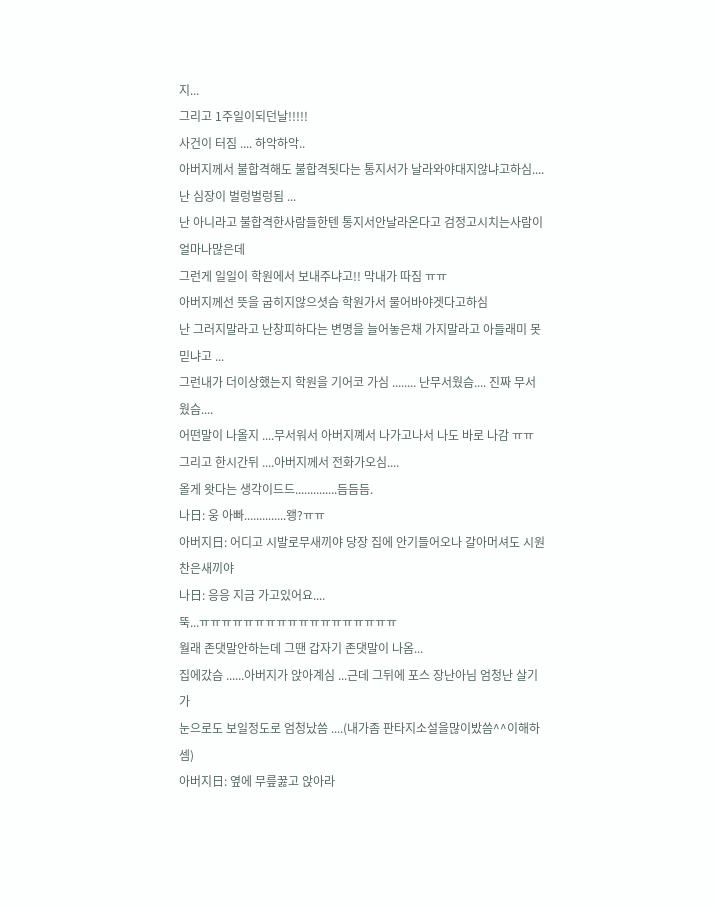지...
그리고 1주일이되던날!!!!!
사건이 터짐 .... 하악하악..
아버지께서 불합격해도 불합격됫다는 통지서가 날라와야대지않냐고하심....
난 심장이 벌렁벌렁됨 ...
난 아니라고 불합격한사람들한텐 통지서안날라온다고 검정고시치는사람이 얼마나많은데
그런게 일일이 학원에서 보내주냐고!! 막내가 따짐 ㅠㅠ
아버지께선 뜻을 굽히지않으셧슴 학원가서 물어바야겟다고하심
난 그러지말라고 난창피하다는 변명을 늘어놓은채 가지말라고 아들래미 못믿냐고 ...
그런내가 더이상했는지 학원을 기어코 가심 ........ 난무서웠슴.... 진짜 무서웠슴....
어떤말이 나올지 ....무서워서 아버지꼐서 나가고나서 나도 바로 나감 ㅠㅠ
그리고 한시간뒤 ....아버지께서 전화가오심....
올게 왓다는 생각이드드..............듬듬듬.
나日: 웅 아빠..............왱?ㅠㅠ
아버지日: 어디고 시발로무새끼야 당장 집에 안기들어오나 갈아머셔도 시원찬은새끼야
나日: 응응 지금 가고있어요....
뚝...ㅠㅠㅠㅠㅠㅠㅠㅠㅠㅠㅠㅠㅠㅠㅠㅠㅠㅠ
월래 존댓말안하는데 그땐 갑자기 존댓말이 나옴...
집에갔슴 ......아버지가 앉아계심 ...근데 그뒤에 포스 장난아님 엄청난 살기가
눈으로도 보일정도로 엄청났씀 ....(내가좀 판타지소설을많이밨씀^^이해하셈)
아버지日: 옆에 무릎꿇고 앉아라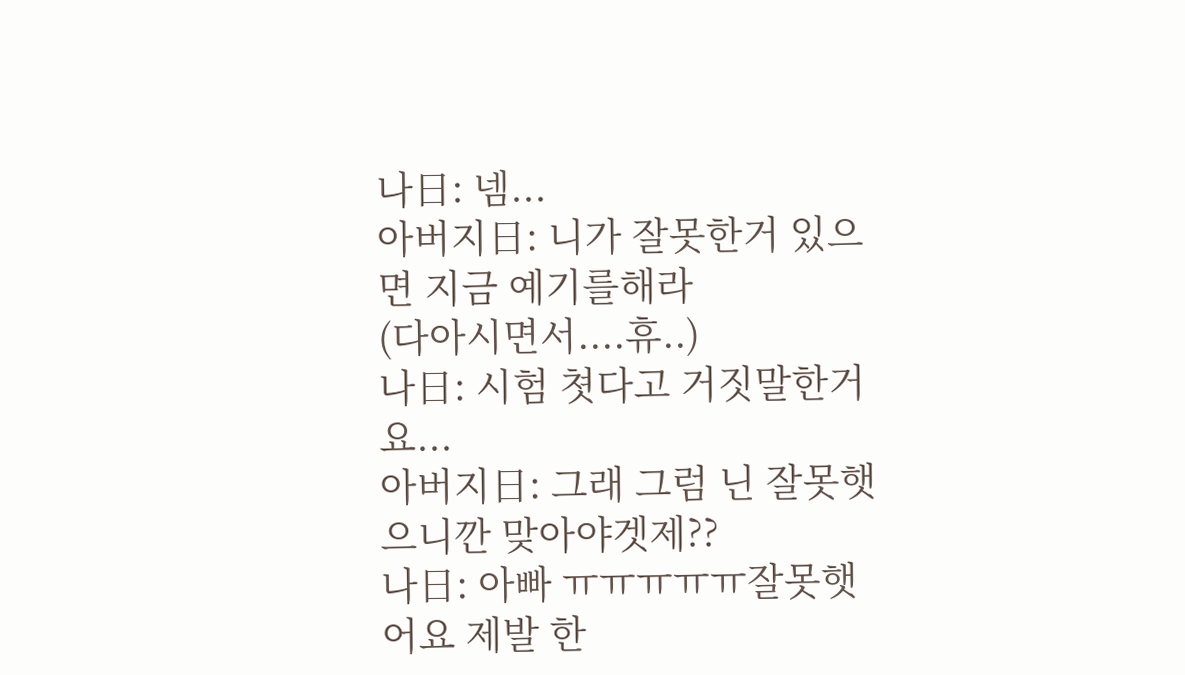나日: 넴...
아버지日: 니가 잘못한거 있으면 지금 예기를해라
(다아시면서....휴..)
나日: 시험 쳣다고 거짓말한거요...
아버지日: 그래 그럼 닌 잘못햇으니깐 맞아야겟제??
나日: 아빠 ㅠㅠㅠㅠㅠ잘못햇어요 제발 한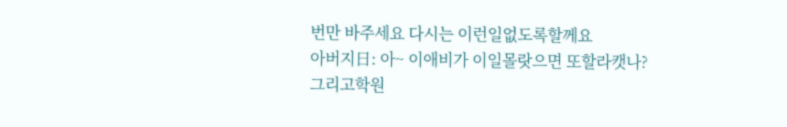번만 바주세요 다시는 이런일없도록할께요
아버지日: 아~ 이애비가 이일몰랏으면 또할라캣나? 그리고학원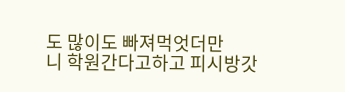도 많이도 빠져먹엇더만
니 학원간다고하고 피시방갓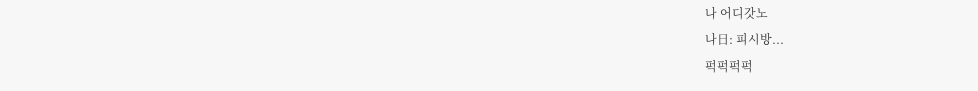나 어디갓노
나日: 피시방...
퍽퍽퍽퍽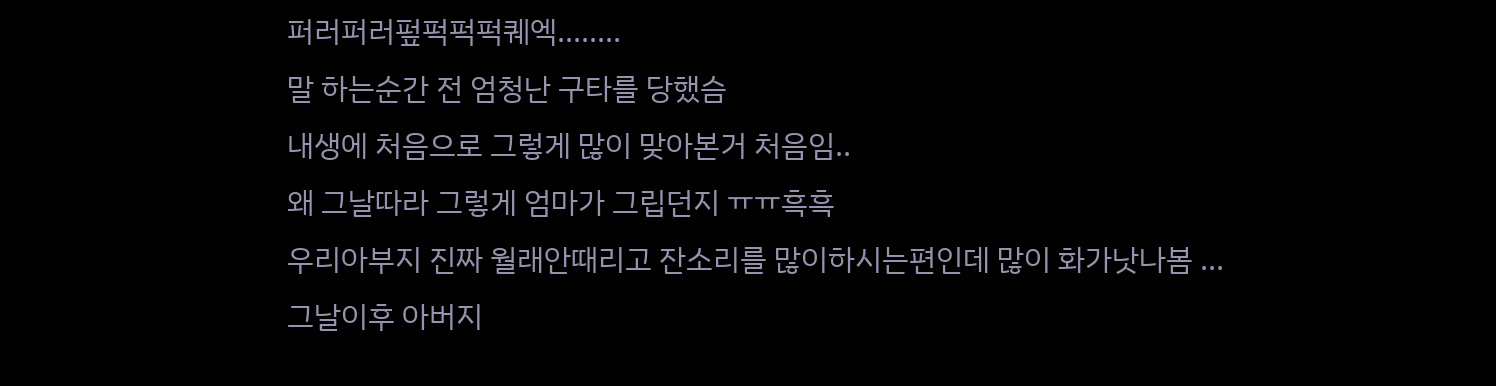퍼러퍼러펖퍽퍽퍽퀘엑........
말 하는순간 전 엄청난 구타를 당했슴
내생에 처음으로 그렇게 많이 맞아본거 처음임..
왜 그날따라 그렇게 엄마가 그립던지 ㅠㅠ흑흑
우리아부지 진짜 월래안때리고 잔소리를 많이하시는편인데 많이 화가낫나봄 ...
그날이후 아버지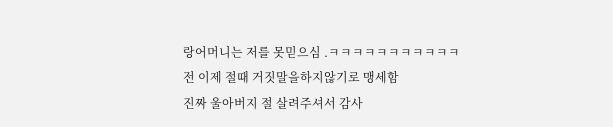랑어머니는 저를 못믿으심 .ㅋㅋㅋㅋㅋㅋㅋㅋㅋㅋㅋ
전 이제 절때 거짓말을하지않기로 맹세함
진짜 울아버지 절 살려주셔서 감사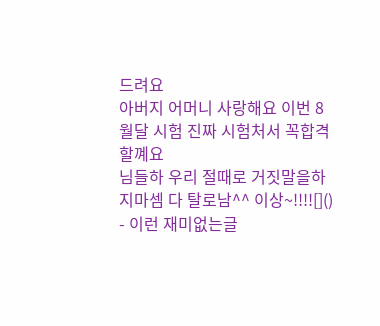드려요
아버지 어머니 사랑해요 이번 8월달 시험 진짜 시험처서 꼭합격할꼐요
님들하 우리 절때로 거짓말을하지마셈 다 탈로남^^ 이상~!!!![]()
- 이런 재미없는글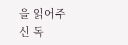을 읽어주신 독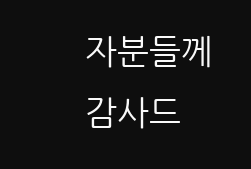자분들께 감사드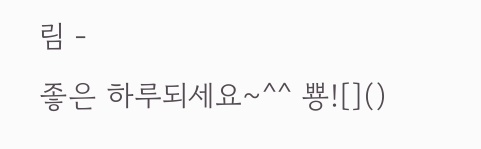림 -
좋은 하루되세요~^^ 뿅![]()